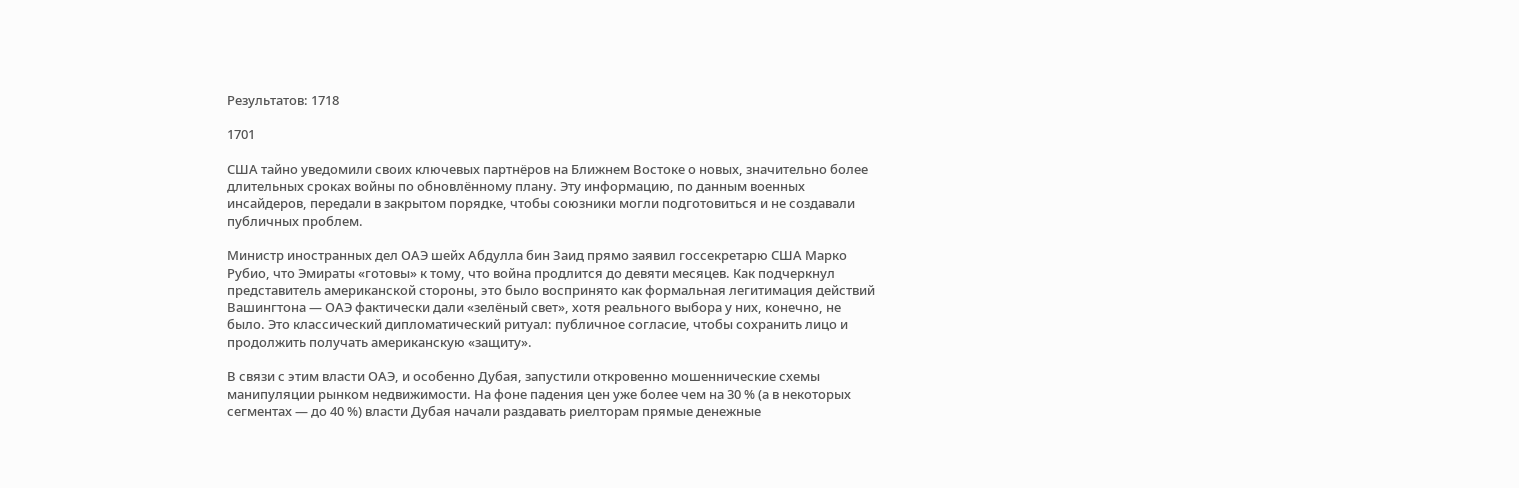Результатов: 1718

1701

США тайно уведомили своих ключевых партнёров на Ближнем Востоке о новых, значительно более длительных сроках войны по обновлённому плану. Эту информацию, по данным военных инсайдеров, передали в закрытом порядке, чтобы союзники могли подготовиться и не создавали публичных проблем.

Министр иностранных дел ОАЭ шейх Абдулла бин Заид прямо заявил госсекретарю США Марко Рубио, что Эмираты «готовы» к тому, что война продлится до девяти месяцев. Как подчеркнул представитель американской стороны, это было воспринято как формальная легитимация действий Вашингтона — ОАЭ фактически дали «зелёный свет», хотя реального выбора у них, конечно, не было. Это классический дипломатический ритуал: публичное согласие, чтобы сохранить лицо и продолжить получать американскую «защиту».

В связи с этим власти ОАЭ, и особенно Дубая, запустили откровенно мошеннические схемы манипуляции рынком недвижимости. На фоне падения цен уже более чем на 30 % (а в некоторых сегментах — до 40 %) власти Дубая начали раздавать риелторам прямые денежные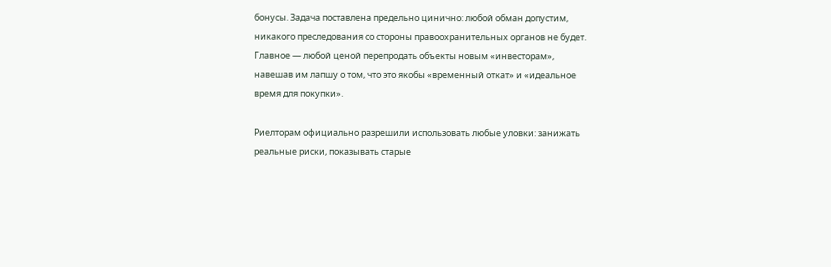бонусы. Задача поставлена предельно цинично: любой обман допустим, никакого преследования со стороны правоохранительных органов не будет. Главное — любой ценой перепродать объекты новым «инвесторам», навешав им лапшу о том, что это якобы «временный откат» и «идеальное время для покупки».

Риелторам официально разрешили использовать любые уловки: занижать реальные риски, показывать старые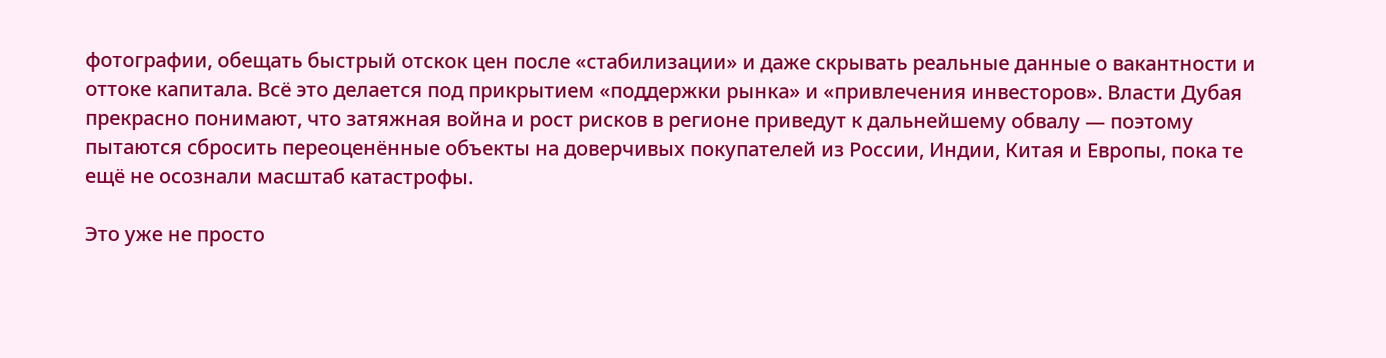фотографии, обещать быстрый отскок цен после «стабилизации» и даже скрывать реальные данные о вакантности и оттоке капитала. Всё это делается под прикрытием «поддержки рынка» и «привлечения инвесторов». Власти Дубая прекрасно понимают, что затяжная война и рост рисков в регионе приведут к дальнейшему обвалу — поэтому пытаются сбросить переоценённые объекты на доверчивых покупателей из России, Индии, Китая и Европы, пока те ещё не осознали масштаб катастрофы.

Это уже не просто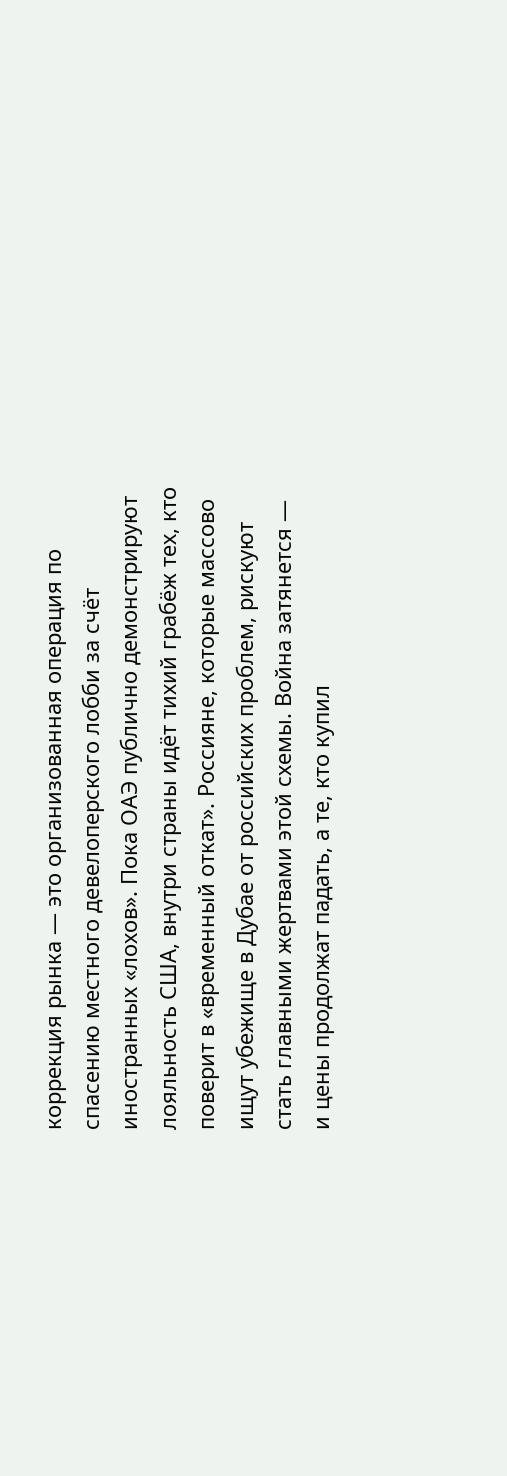коррекция рынка — это организованная операция по спасению местного девелоперского лобби за счёт иностранных «лохов». Пока ОАЭ публично демонстрируют лояльность США, внутри страны идёт тихий грабёж тех, кто поверит в «временный откат». Россияне, которые массово ищут убежище в Дубае от российских проблем, рискуют стать главными жертвами этой схемы. Война затянется — и цены продолжат падать, а те, кто купил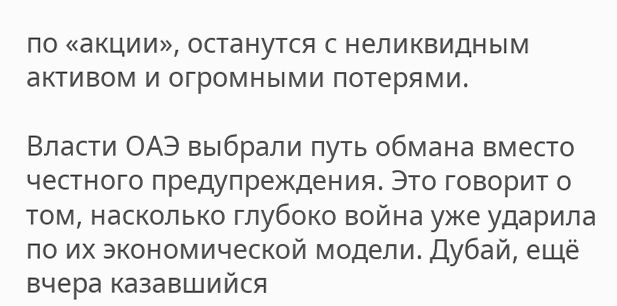по «акции», останутся с неликвидным активом и огромными потерями.

Власти ОАЭ выбрали путь обмана вместо честного предупреждения. Это говорит о том, насколько глубоко война уже ударила по их экономической модели. Дубай, ещё вчера казавшийся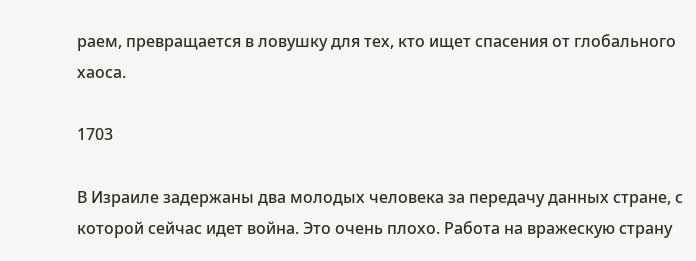раем, превращается в ловушку для тех, кто ищет спасения от глобального хаоса.

1703

В Израиле задержаны два молодых человека за передачу данных стране, с которой сейчас идет война. Это очень плохо. Работа на вражескую страну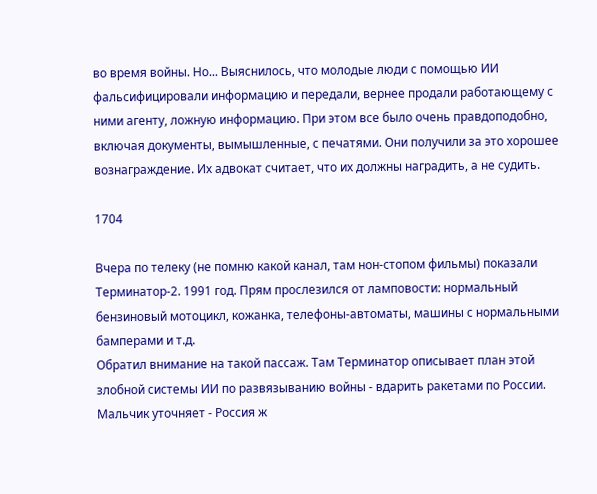во время войны. Но... Выяснилось, что молодые люди с помощью ИИ фальсифицировали информацию и передали, вернее продали работающему с ними агенту, ложную информацию. При этом все было очень правдоподобно, включая документы, вымышленные, с печатями. Они получили за это хорошее вознаграждение. Их адвокат считает, что их должны наградить, а не судить.

1704

Вчера по телеку (не помню какой канал, там нон-стопом фильмы) показали Терминатор-2. 1991 год. Прям прослезился от ламповости: нормальный бензиновый мотоцикл, кожанка, телефоны-автоматы, машины с нормальными бамперами и т.д.
Обратил внимание на такой пассаж. Там Терминатор описывает план этой злобной системы ИИ по развязыванию войны - вдарить ракетами по России. Мальчик уточняет - Россия ж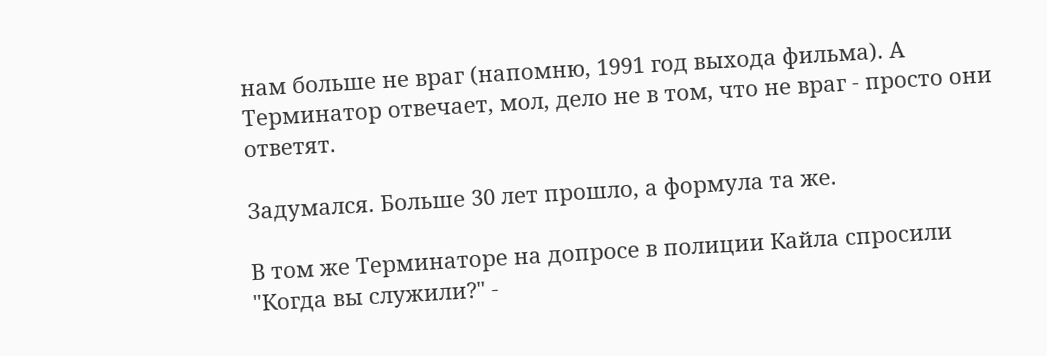нам больше не враг (напомню, 1991 год выхода фильма). А Терминатор отвечает, мол, дело не в том, что не враг - просто они ответят.

Задумался. Больше 30 лет прошло, а формула та же.

В том же Терминаторе на допросе в полиции Кайла спросили "Когда вы служили?" -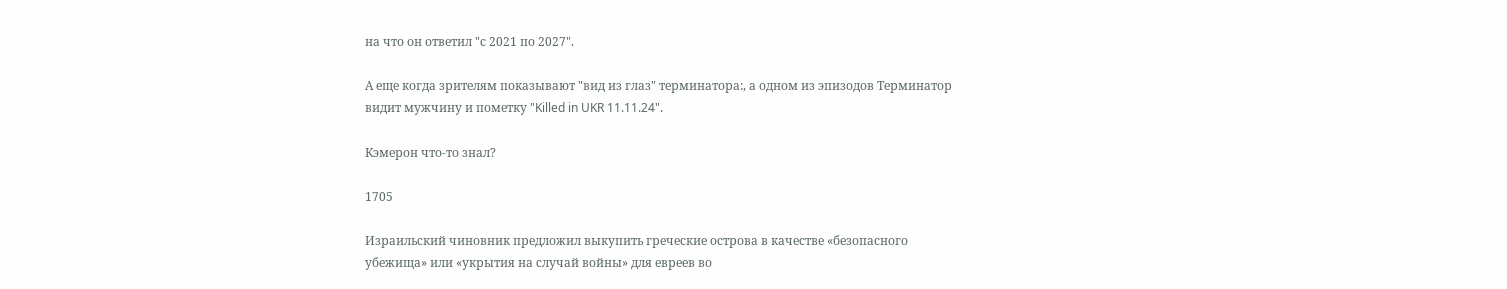на что он ответил "с 2021 по 2027".

А еще когда зрителям показывают "вид из глаз" терминатора:, а одном из эпизодов Терминатор видит мужчину и пометку "Killed in UKR 11.11.24".

Кэмерон что-то знал?

1705

Израильский чиновник предложил выкупить греческие острова в качестве «безопасного убежища» или «укрытия на случай войны» для евреев во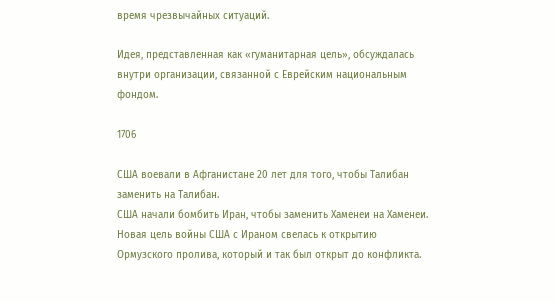время чрезвычайных ситуаций.

Идея, представленная как «гуманитарная цель», обсуждалась внутри организации, связанной с Еврейским национальным фондом.

1706

США воевали в Афганистане 20 лет для того, чтобы Талибан заменить на Талибан.
США начали бомбить Иран, чтобы заменить Хаменеи на Хаменеи.
Новая цель войны США с Ираном свелась к открытию Ормузского пролива, который и так был открыт до конфликта.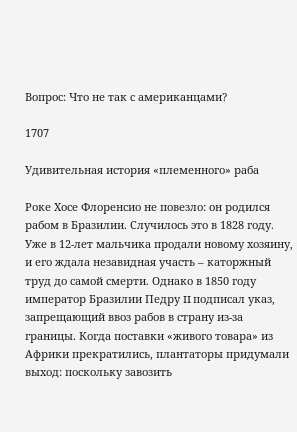Вопрос: Что не так с американцами?

1707

Удивительная история «племенного» раба

Роке Хосе Флоренсио не повезло: он родился рабом в Бразилии. Случилось это в 1828 году. Уже в 12-лет мальчика продали новому хозяину, и его ждала незавидная участь – каторжный труд до самой смерти. Однако в 1850 году император Бразилии Педру II подписал указ, запрещающий ввоз рабов в страну из-за границы. Когда поставки «живого товара» из Африки прекратились, плантаторы придумали выход: поскольку завозить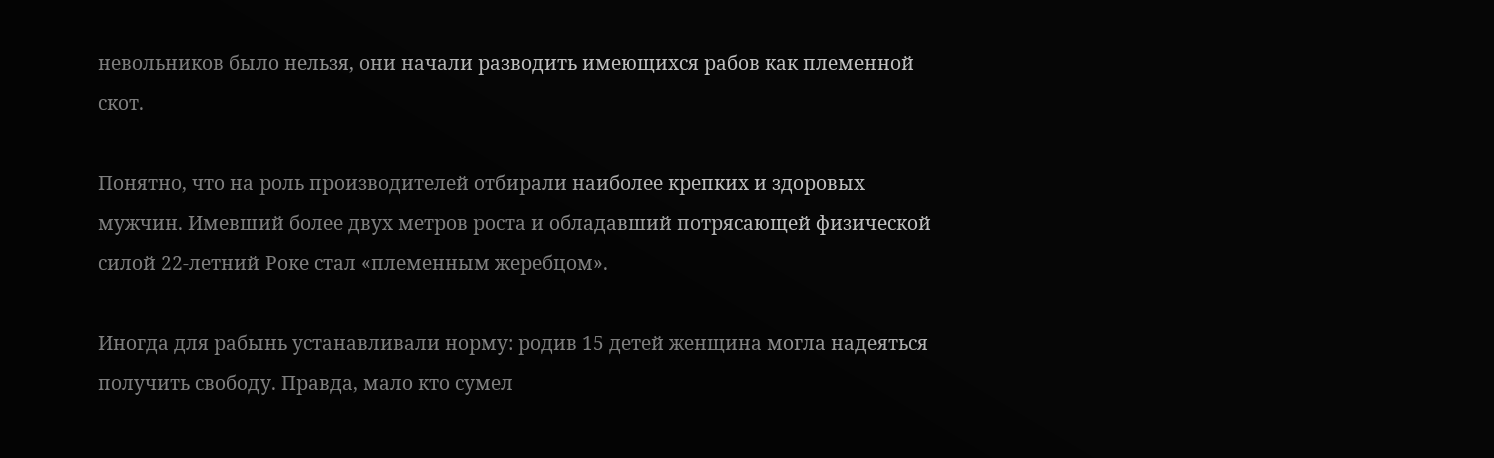невольников было нельзя, они начали разводить имеющихся рабов как племенной скот.

Понятно, что на роль производителей отбирали наиболее крепких и здоровых мужчин. Имевший более двух метров роста и обладавший потрясающей физической силой 22-летний Роке стал «племенным жеребцом».

Иногда для рабынь устанавливали норму: родив 15 детей женщина могла надеяться получить свободу. Правда, мало кто сумел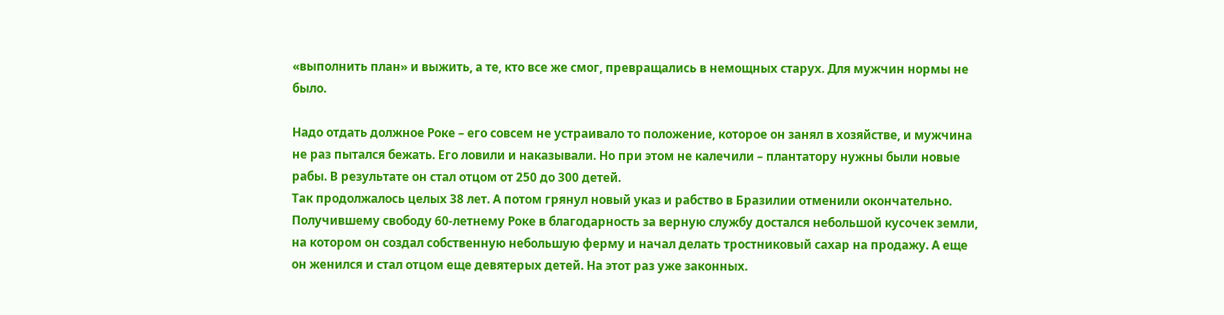«выполнить план» и выжить, а те, кто все же смог, превращались в немощных старух. Для мужчин нормы не было.

Надо отдать должное Роке – его совсем не устраивало то положение, которое он занял в хозяйстве, и мужчина не раз пытался бежать. Его ловили и наказывали. Но при этом не калечили – плантатору нужны были новые рабы. В результате он стал отцом от 250 до 300 детей.
Так продолжалось целых 38 лет. А потом грянул новый указ и рабство в Бразилии отменили окончательно. Получившему свободу 60-летнему Роке в благодарность за верную службу достался небольшой кусочек земли, на котором он создал собственную небольшую ферму и начал делать тростниковый сахар на продажу. А еще он женился и стал отцом еще девятерых детей. На этот раз уже законных.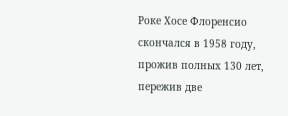Роке Хосе Флоренсио скончался в 1958 году, прожив полных 130 лет, пережив две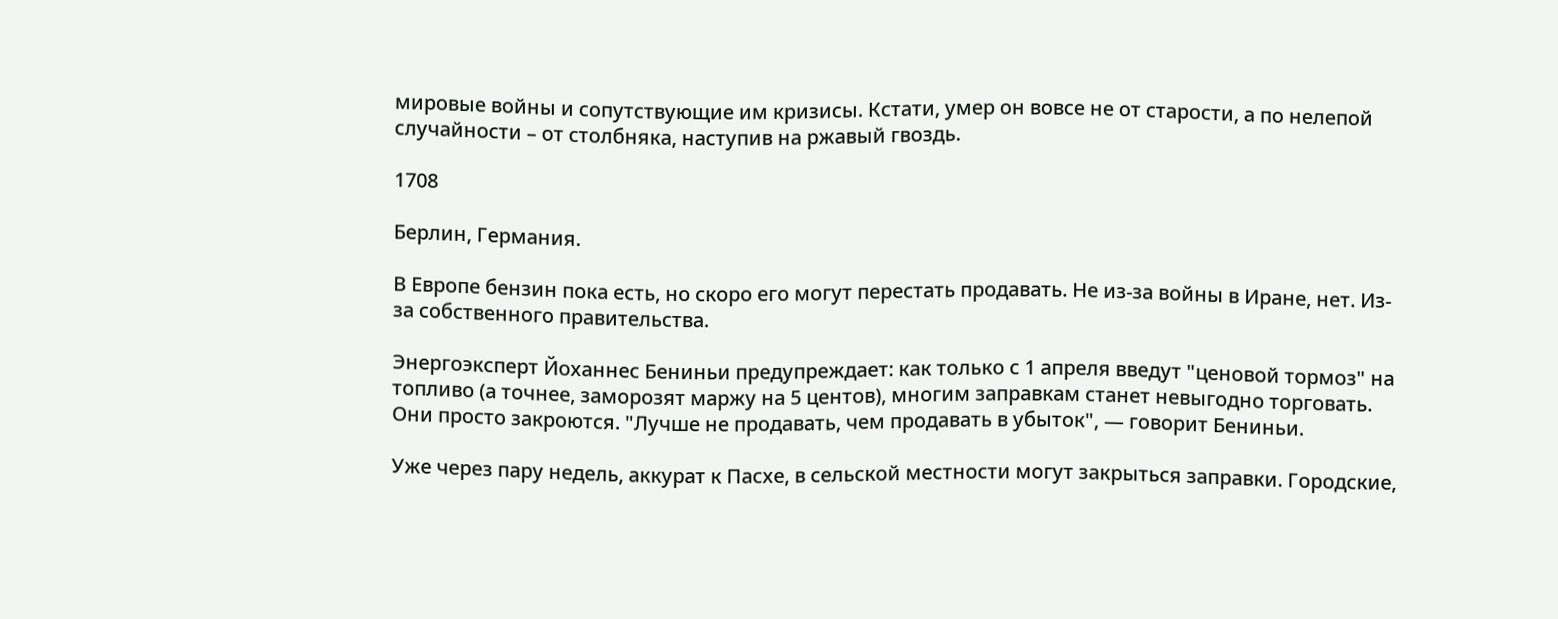мировые войны и сопутствующие им кризисы. Кстати, умер он вовсе не от старости, а по нелепой случайности – от столбняка, наступив на ржавый гвоздь.

1708

Берлин, Германия.

В Европе бензин пока есть, но скоро его могут перестать продавать. Не из-за войны в Иране, нет. Из-за собственного правительства.

Энергоэксперт Йоханнес Бениньи предупреждает: как только с 1 апреля введут "ценовой тормоз" на топливо (а точнее, заморозят маржу на 5 центов), многим заправкам станет невыгодно торговать. Они просто закроются. "Лучше не продавать, чем продавать в убыток", — говорит Бениньи.

Уже через пару недель, аккурат к Пасхе, в сельской местности могут закрыться заправки. Городские,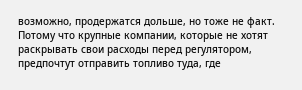возможно, продержатся дольше, но тоже не факт. Потому что крупные компании, которые не хотят раскрывать свои расходы перед регулятором, предпочтут отправить топливо туда, где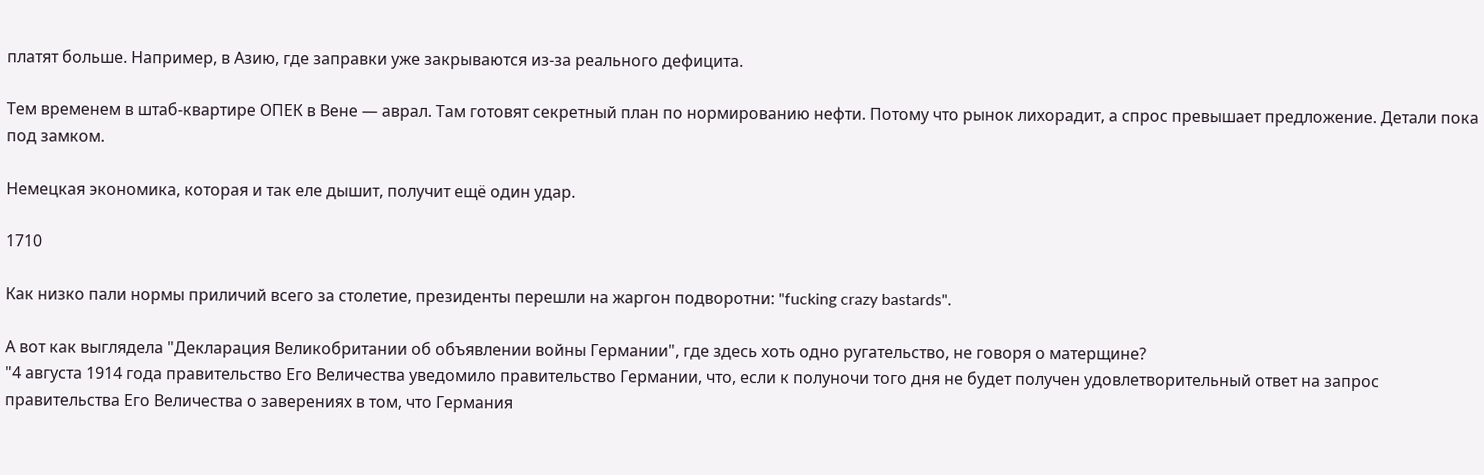платят больше. Например, в Азию, где заправки уже закрываются из-за реального дефицита.

Тем временем в штаб-квартире ОПЕК в Вене — аврал. Там готовят секретный план по нормированию нефти. Потому что рынок лихорадит, а спрос превышает предложение. Детали пока под замком.

Немецкая экономика, которая и так еле дышит, получит ещё один удар.

1710

Как низко пали нормы приличий всего за столетие, президенты перешли на жаргон подворотни: "fucking crazy bastards".

А вот как выглядела "Декларация Великобритании об объявлении войны Германии", где здесь хоть одно ругательство, не говоря о матерщине?
"4 августа 1914 года правительство Его Величества уведомило правительство Германии, что, если к полуночи того дня не будет получен удовлетворительный ответ на запрос правительства Его Величества о заверениях в том, что Германия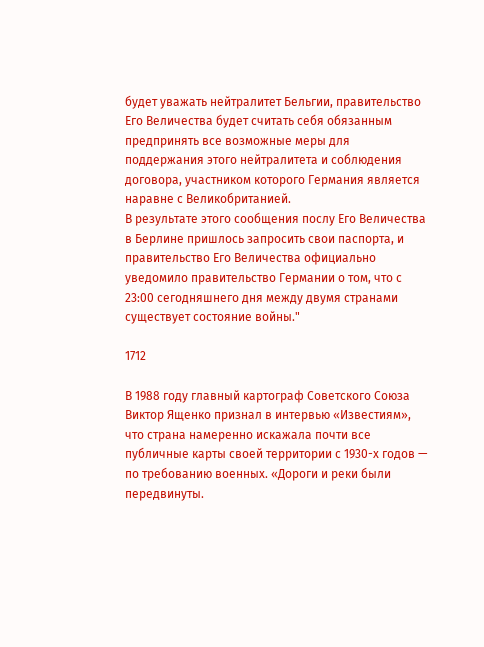будет уважать нейтралитет Бельгии, правительство Его Величества будет считать себя обязанным предпринять все возможные меры для поддержания этого нейтралитета и соблюдения договора, участником которого Германия является наравне с Великобританией.
В результате этого сообщения послу Его Величества в Берлине пришлось запросить свои паспорта, и правительство Его Величества официально уведомило правительство Германии о том, что с 23:00 сегодняшнего дня между двумя странами существует состояние войны."

1712

В 1988 году главный картограф Советского Союза Виктор Ященко признал в интервью «Известиям», что страна намеренно искажала почти все публичные карты своей территории с 1930-х годов — по требованию военных. «Дороги и реки были передвинуты.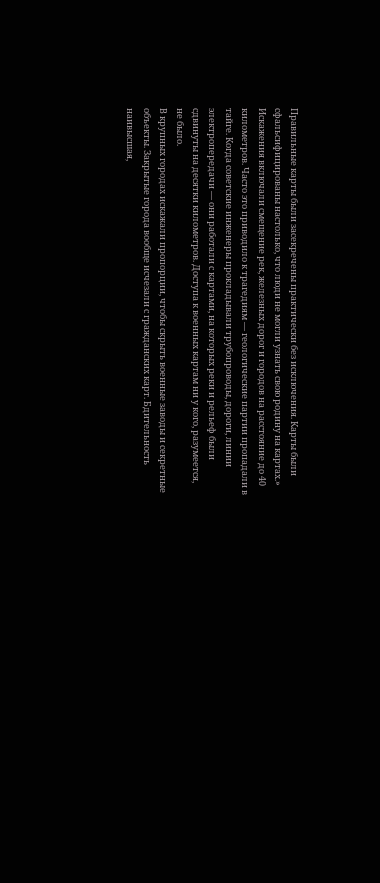Правильные карты были засекречены практически без исключения. Карты были сфальсифицированы настолько, что люди не могли узнать свою родину на картах.»
Искажения включали смещение рек, железных дорог и городов на расстояние до 40 километров. Часто это приводило к трагедиям — геологические партии пропадали в тайге. Когда советские инженеры прокладывали трубопроводы, дороги, линии электропередачи — они работали с картами, на которых реки и рельеф были сдвинуты на десятки километров. Доступа к военных картам ни у кого, разумеется, не было.
В крупных городах искажали пропорции, чтобы скрыть военные заводы и секретные объекты. Закрытые города вообще исчезали с гражданских карт. Бдительность наивысшая,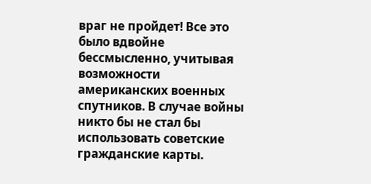враг не пройдет! Все это было вдвойне бессмысленно, учитывая возможности американских военных спутников. В случае войны никто бы не стал бы использовать советские гражданские карты.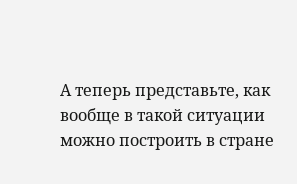А теперь представьте, как вообще в такой ситуации можно построить в стране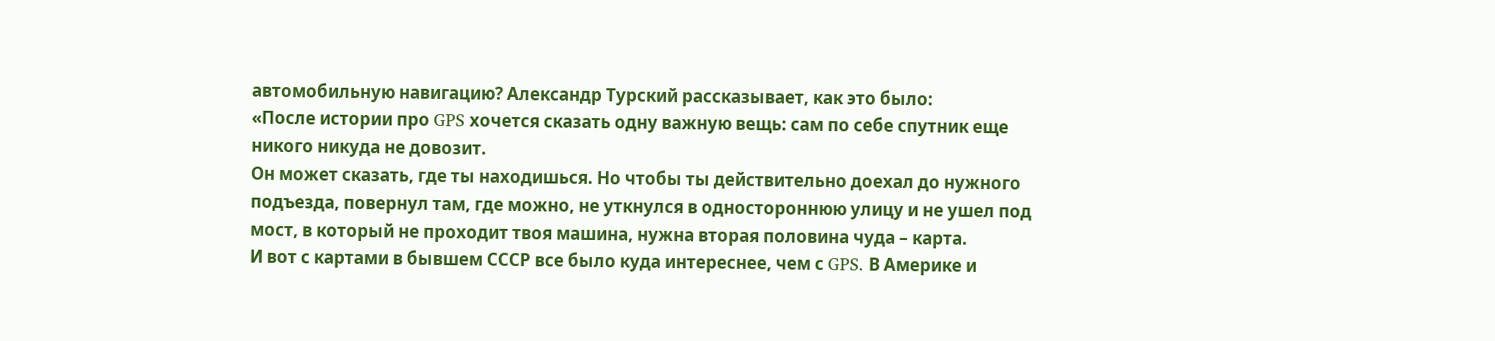автомобильную навигацию? Александр Турский рассказывает, как это было:
«После истории про GPS хочется сказать одну важную вещь: сам по себе спутник еще никого никуда не довозит.
Он может сказать, где ты находишься. Но чтобы ты действительно доехал до нужного подъезда, повернул там, где можно, не уткнулся в одностороннюю улицу и не ушел под мост, в который не проходит твоя машина, нужна вторая половина чуда – карта.
И вот с картами в бывшем СССР все было куда интереснее, чем с GPS. В Америке и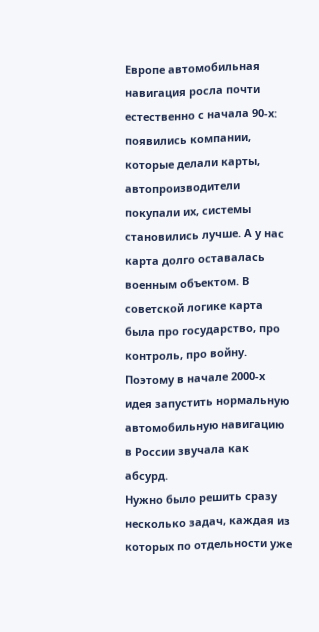Европе автомобильная навигация росла почти естественно с начала 90-х: появились компании, которые делали карты, автопроизводители покупали их, системы становились лучше. А у нас карта долго оставалась военным объектом. В советской логике карта была про государство, про контроль, про войну. Поэтому в начале 2000-х идея запустить нормальную автомобильную навигацию в России звучала как абсурд.
Нужно было решить сразу несколько задач, каждая из которых по отдельности уже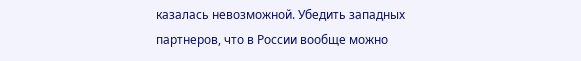казалась невозможной. Убедить западных партнеров, что в России вообще можно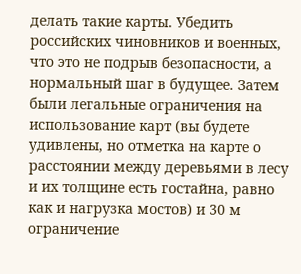делать такие карты. Убедить российских чиновников и военных, что это не подрыв безопасности, а нормальный шаг в будущее. Затем были легальные ограничения на использование карт (вы будете удивлены, но отметка на карте о расстоянии между деревьями в лесу и их толщине есть гостайна, равно как и нагрузка мостов) и 30 м ограничение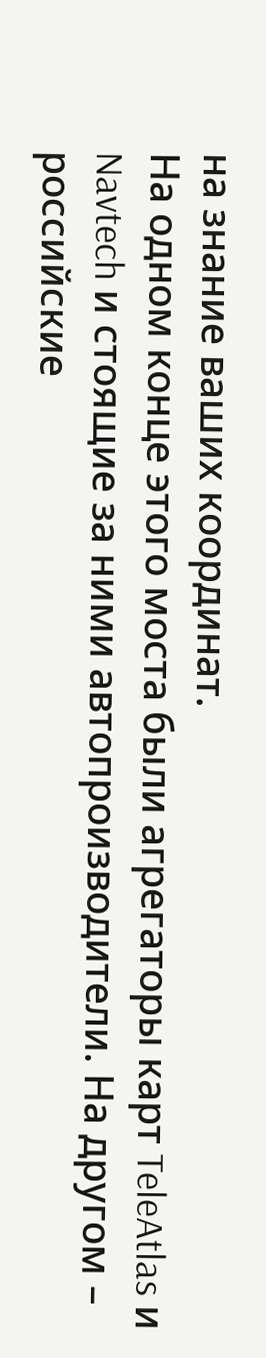на знание ваших координат.
На одном конце этого моста были агрегаторы карт TeleAtlas и Navtech и стоящие за ними автопроизводители. На другом – российские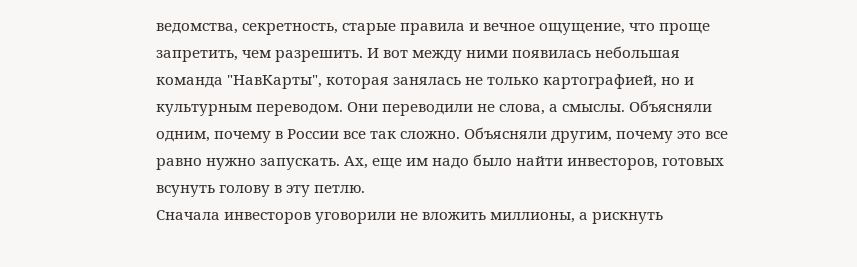ведомства, секретность, старые правила и вечное ощущение, что проще запретить, чем разрешить. И вот между ними появилась небольшая команда "НавКарты", которая занялась не только картографией, но и культурным переводом. Они переводили не слова, а смыслы. Объясняли одним, почему в России все так сложно. Объясняли другим, почему это все равно нужно запускать. Ах, еще им надо было найти инвесторов, готовых всунуть голову в эту петлю.
Сначала инвесторов уговорили не вложить миллионы, а рискнуть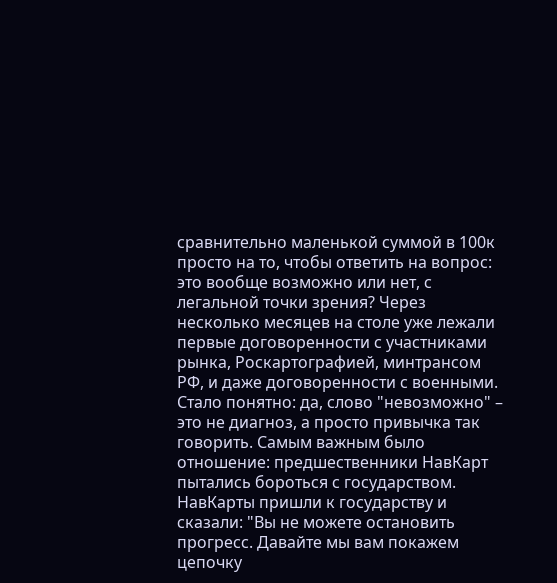сравнительно маленькой суммой в 100к просто на то, чтобы ответить на вопрос: это вообще возможно или нет, с легальной точки зрения? Через несколько месяцев на столе уже лежали первые договоренности с участниками рынка, Роскартографией, минтрансом РФ, и даже договоренности с военными. Стало понятно: да, слово "невозможно" – это не диагноз, а просто привычка так говорить. Самым важным было отношение: предшественники НавКарт пытались бороться с государством. НавКарты пришли к государству и сказали: "Вы не можете остановить прогресс. Давайте мы вам покажем цепочку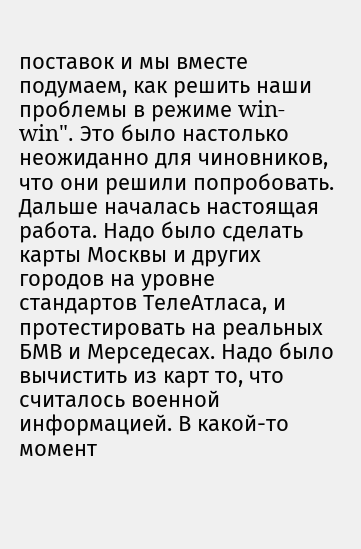поставок и мы вместе подумаем, как решить наши проблемы в режиме win-win". Это было настолько неожиданно для чиновников, что они решили попробовать.
Дальше началась настоящая работа. Надо было сделать карты Москвы и других городов на уровне стандартов ТелеАтласа, и протестировать на реальных БМВ и Мерседесах. Надо было вычистить из карт то, что считалось военной информацией. В какой-то момент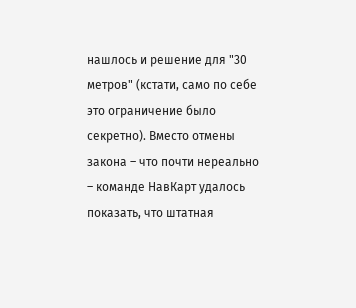нашлось и решение для "30 метров" (кстати, само по себе это ограничение было секретно). Вместо отмены закона – что почти нереально – команде НавКарт удалось показать, что штатная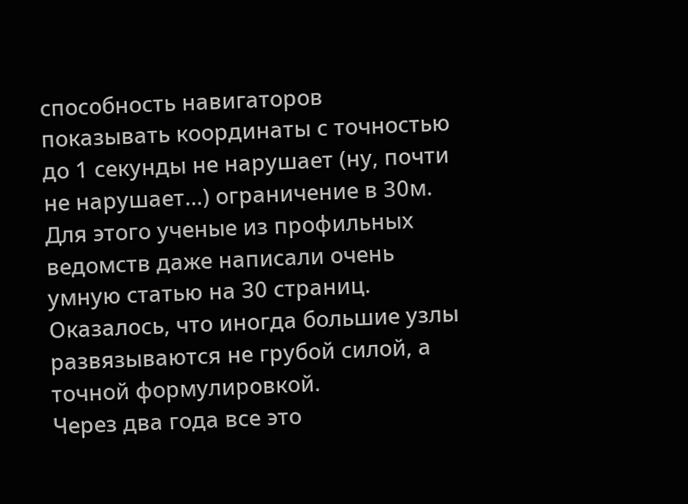способность навигаторов показывать координаты с точностью до 1 секунды не нарушает (ну, почти не нарушает…) ограничение в 30м. Для этого ученые из профильных ведомств даже написали очень умную статью на 30 страниц. Оказалось, что иногда большие узлы развязываются не грубой силой, а точной формулировкой.
Через два года все это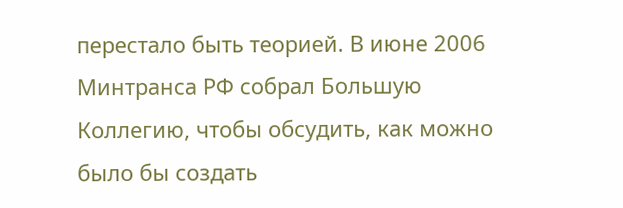перестало быть теорией. В июне 2006 Минтранса РФ собрал Большую Коллегию, чтобы обсудить, как можно было бы создать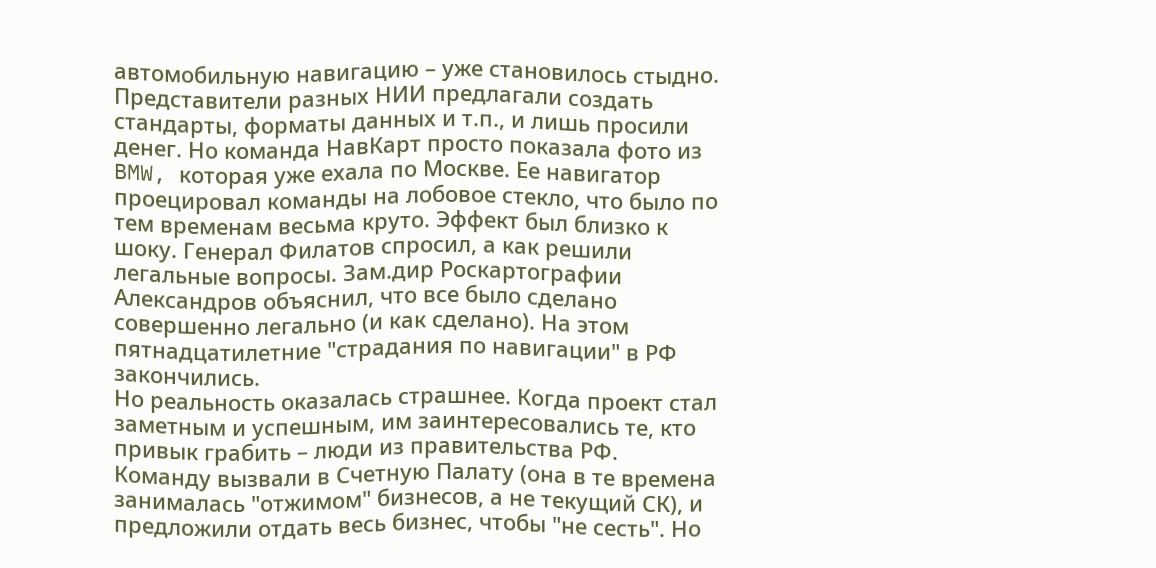автомобильную навигацию – уже становилось стыдно. Представители разных НИИ предлагали создать стандарты, форматы данных и т.п., и лишь просили денег. Но команда НавКарт просто показала фото из BMW, которая уже ехала по Москве. Ее навигатор проецировал команды на лобовое стекло, что было по тем временам весьма круто. Эффект был близко к шоку. Генерал Филатов спросил, а как решили легальные вопросы. Зам.дир Роскартографии Александров объяснил, что все было сделано совершенно легально (и как сделано). На этом пятнадцатилетние "страдания по навигации" в РФ закончились.
Но реальность оказалась страшнее. Когда проект стал заметным и успешным, им заинтересовались те, кто привык грабить – люди из правительства РФ. Команду вызвали в Счетную Палату (она в те времена занималась "отжимом" бизнесов, а не текущий СК), и предложили отдать весь бизнес, чтобы "не сесть". Но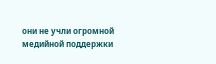они не учли огромной медийной поддержки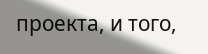проекта, и того,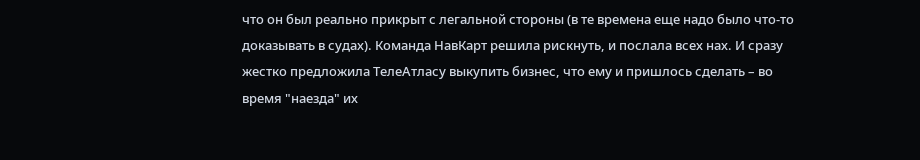что он был реально прикрыт с легальной стороны (в те времена еще надо было что-то доказывать в судах). Команда НавКарт решила рискнуть, и послала всех нах. И сразу жестко предложила ТелеАтласу выкупить бизнес, что ему и пришлось сделать – во время "наезда" их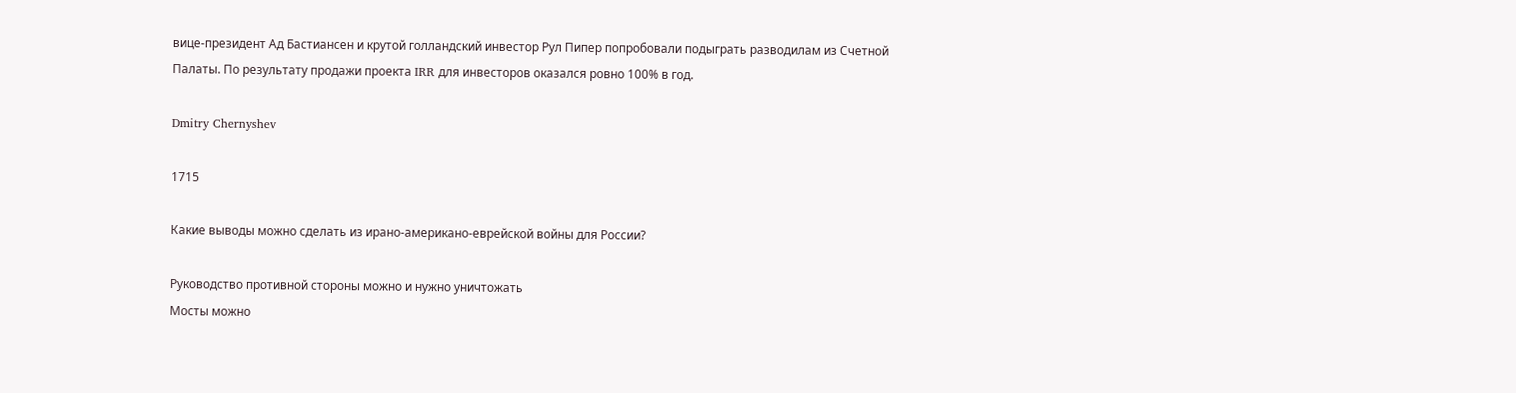вице-президент Ад Бастиансен и крутой голландский инвестор Рул Пипер попробовали подыграть разводилам из Счетной Палаты. По результату продажи проекта IRR для инвесторов оказался ровно 100% в год.

Dmitry Chernyshev

1715

Какие выводы можно сделать из ирано-американо-еврейской войны для России?

Руководство противной стороны можно и нужно уничтожать
Мосты можно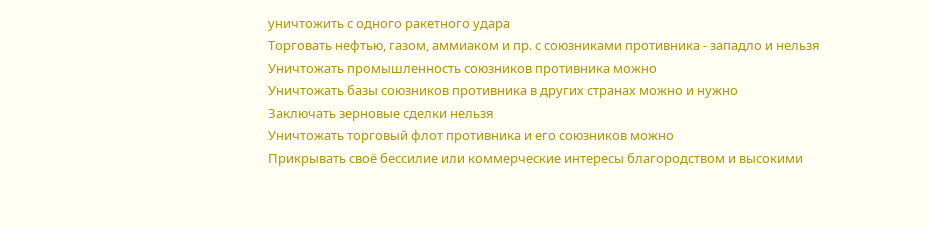уничтожить с одного ракетного удара
Торговать нефтью, газом, аммиаком и пр. с союзниками противника - западло и нельзя
Уничтожать промышленность союзников противника можно
Уничтожать базы союзников противника в других странах можно и нужно
Заключать зерновые сделки нельзя
Уничтожать торговый флот противника и его союзников можно
Прикрывать своё бессилие или коммерческие интересы благородством и высокими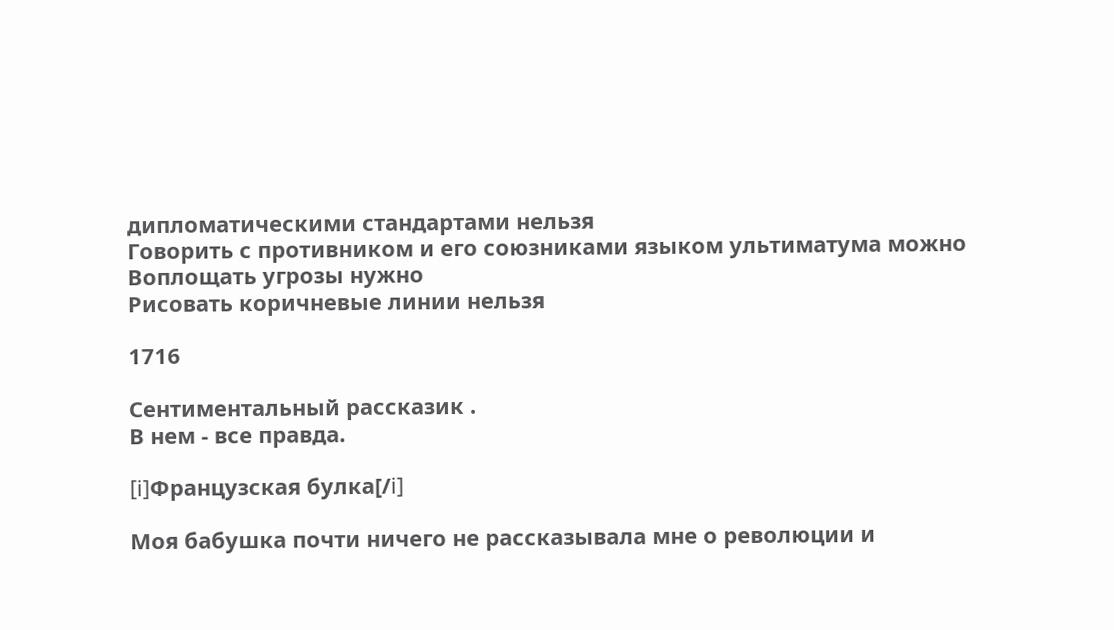дипломатическими стандартами нельзя
Говорить с противником и его союзниками языком ультиматума можно
Воплощать угрозы нужно
Рисовать коричневые линии нельзя

1716

Сентиментальный рассказик .
В нем - все правда.

[i]Французская булка[/i]

Моя бабушка почти ничего не рассказывала мне о революции и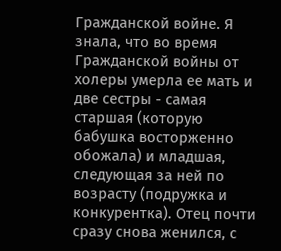Гражданской войне. Я знала, что во время Гражданской войны от холеры умерла ее мать и две сестры - самая старшая (которую бабушка восторженно обожала) и младшая, следующая за ней по возрасту (подружка и конкурентка). Отец почти сразу снова женился, с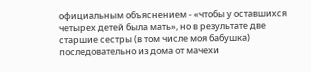официальным объяснением - «чтобы у оставшихся четырех детей была мать», но в результате две старшие сестры (в том числе моя бабушка) последовательно из дома от мачехи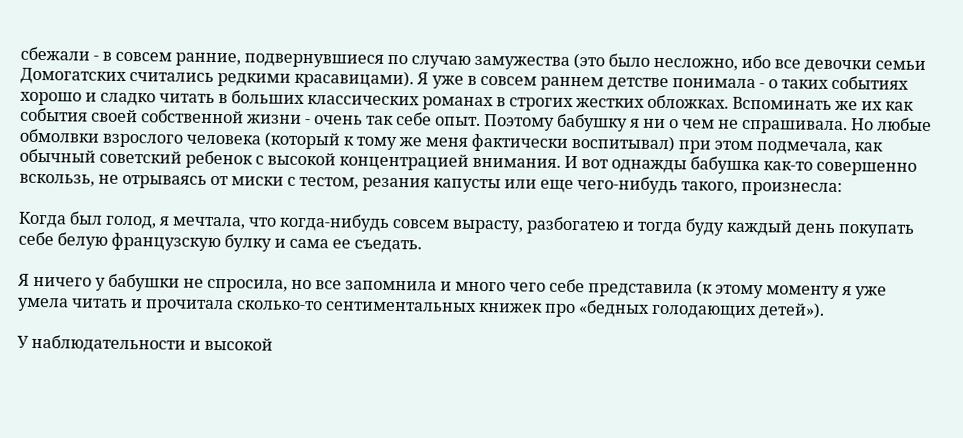сбежали - в совсем ранние, подвернувшиеся по случаю замужества (это было несложно, ибо все девочки семьи Домогатских считались редкими красавицами). Я уже в совсем раннем детстве понимала - о таких событиях хорошо и сладко читать в больших классических романах в строгих жестких обложках. Вспоминать же их как события своей собственной жизни - очень так себе опыт. Поэтому бабушку я ни о чем не спрашивала. Но любые обмолвки взрослого человека (который к тому же меня фактически воспитывал) при этом подмечала, как обычный советский ребенок с высокой концентрацией внимания. И вот однажды бабушка как-то совершенно вскользь, не отрываясь от миски с тестом, резания капусты или еще чего-нибудь такого, произнесла:

Когда был голод, я мечтала, что когда-нибудь совсем вырасту, разбогатею и тогда буду каждый день покупать себе белую французскую булку и сама ее съедать.

Я ничего у бабушки не спросила, но все запомнила и много чего себе представила (к этому моменту я уже умела читать и прочитала сколько-то сентиментальных книжек про «бедных голодающих детей»).

У наблюдательности и высокой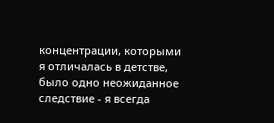концентрации, которыми я отличалась в детстве, было одно неожиданное следствие - я всегда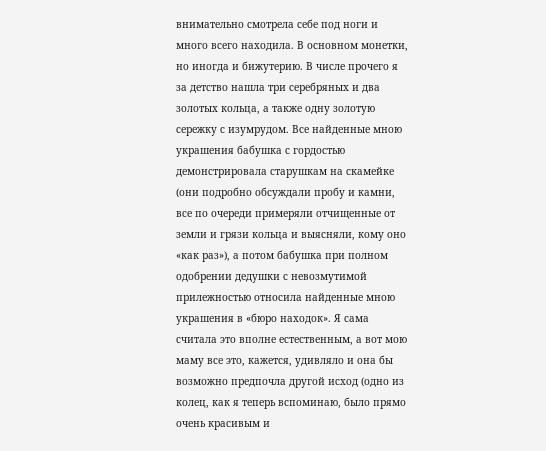внимательно смотрела себе под ноги и много всего находила. В основном монетки, но иногда и бижутерию. В числе прочего я за детство нашла три серебряных и два золотых кольца, а также одну золотую сережку с изумрудом. Все найденные мною украшения бабушка с гордостью демонстрировала старушкам на скамейке (они подробно обсуждали пробу и камни, все по очереди примеряли отчищенные от земли и грязи кольца и выясняли, кому оно «как раз»), а потом бабушка при полном одобрении дедушки с невозмутимой прилежностью относила найденные мною украшения в «бюро находок». Я сама считала это вполне естественным, а вот мою маму все это, кажется, удивляло и она бы возможно предпочла другой исход (одно из колец, как я теперь вспоминаю, было прямо очень красивым и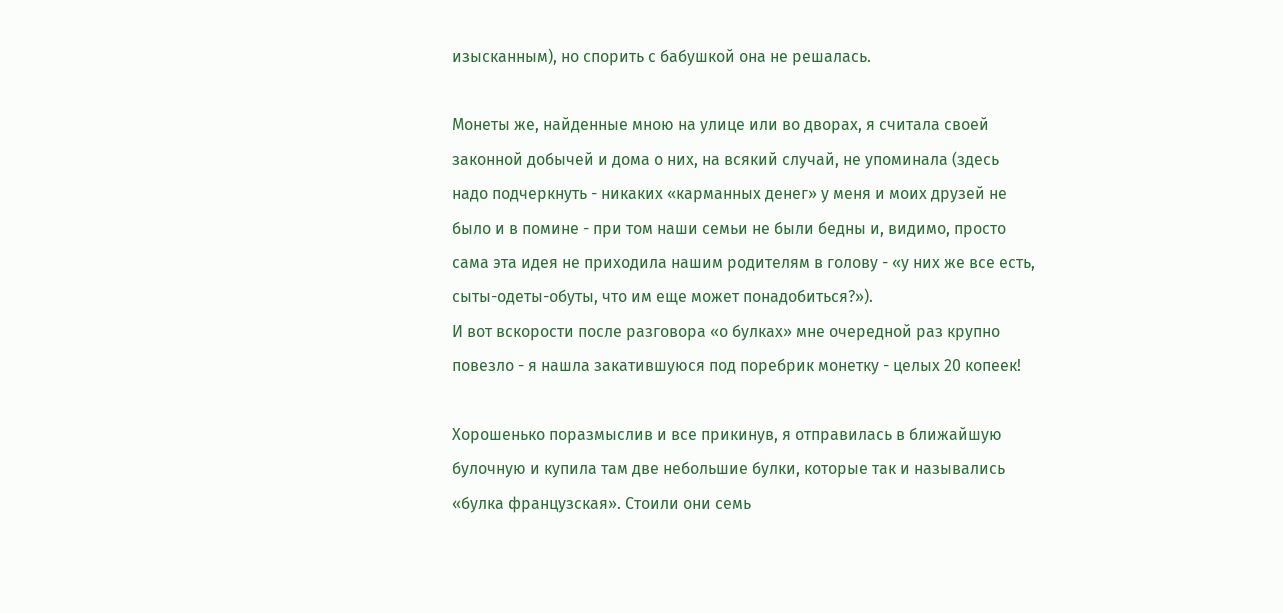изысканным), но спорить с бабушкой она не решалась.

Монеты же, найденные мною на улице или во дворах, я считала своей законной добычей и дома о них, на всякий случай, не упоминала (здесь надо подчеркнуть - никаких «карманных денег» у меня и моих друзей не было и в помине - при том наши семьи не были бедны и, видимо, просто сама эта идея не приходила нашим родителям в голову - «у них же все есть, сыты-одеты-обуты, что им еще может понадобиться?»).
И вот вскорости после разговора «о булках» мне очередной раз крупно повезло - я нашла закатившуюся под поребрик монетку - целых 20 копеек!

Хорошенько поразмыслив и все прикинув, я отправилась в ближайшую булочную и купила там две небольшие булки, которые так и назывались «булка французская». Стоили они семь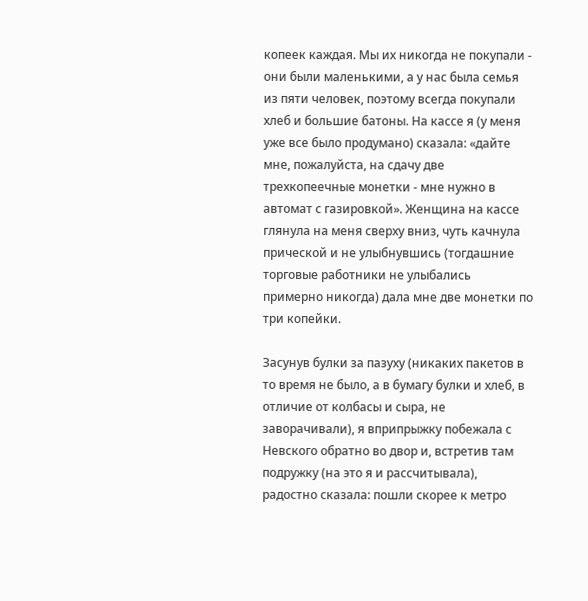копеек каждая. Мы их никогда не покупали - они были маленькими, а у нас была семья из пяти человек, поэтому всегда покупали хлеб и большие батоны. На кассе я (у меня уже все было продумано) сказала: «дайте мне, пожалуйста, на сдачу две трехкопеечные монетки - мне нужно в автомат с газировкой». Женщина на кассе глянула на меня сверху вниз, чуть качнула прической и не улыбнувшись (тогдашние торговые работники не улыбались примерно никогда) дала мне две монетки по три копейки.

Засунув булки за пазуху (никаких пакетов в то время не было, а в бумагу булки и хлеб, в отличие от колбасы и сыра, не заворачивали), я вприпрыжку побежала с Невского обратно во двор и, встретив там подружку (на это я и рассчитывала), радостно сказала: пошли скорее к метро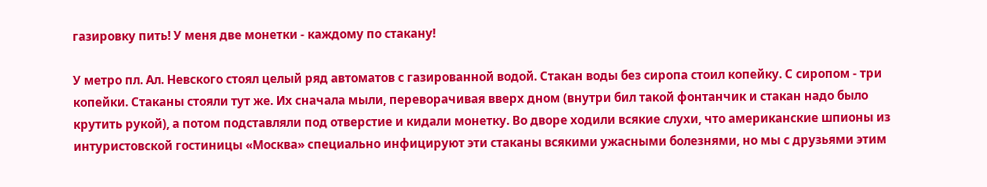газировку пить! У меня две монетки - каждому по стакану!

У метро пл. Ал. Невского стоял целый ряд автоматов с газированной водой. Стакан воды без сиропа стоил копейку. С сиропом - три копейки. Стаканы стояли тут же. Их сначала мыли, переворачивая вверх дном (внутри бил такой фонтанчик и стакан надо было крутить рукой), а потом подставляли под отверстие и кидали монетку. Во дворе ходили всякие слухи, что американские шпионы из интуристовской гостиницы «Москва» специально инфицируют эти стаканы всякими ужасными болезнями, но мы с друзьями этим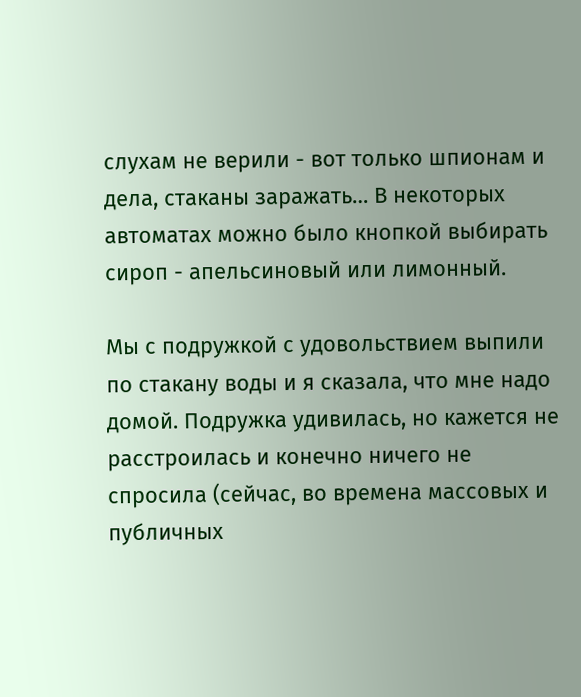слухам не верили - вот только шпионам и дела, стаканы заражать… В некоторых автоматах можно было кнопкой выбирать сироп - апельсиновый или лимонный.

Мы с подружкой с удовольствием выпили по стакану воды и я сказала, что мне надо домой. Подружка удивилась, но кажется не расстроилась и конечно ничего не спросила (сейчас, во времена массовых и публичных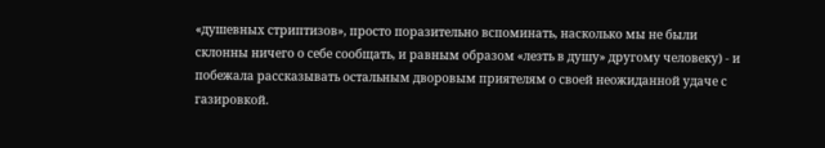«душевных стриптизов», просто поразительно вспоминать, насколько мы не были склонны ничего о себе сообщать, и равным образом «лезть в душу» другому человеку) - и побежала рассказывать остальным дворовым приятелям о своей неожиданной удаче с газировкой.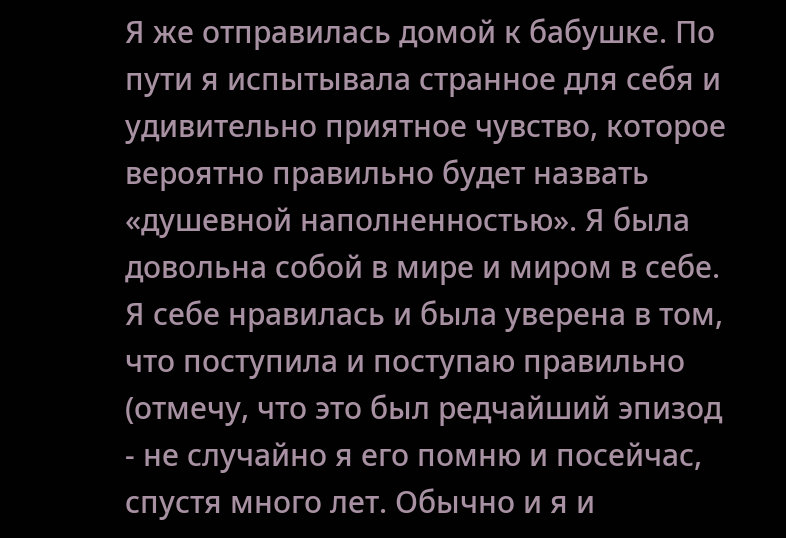Я же отправилась домой к бабушке. По пути я испытывала странное для себя и удивительно приятное чувство, которое вероятно правильно будет назвать «душевной наполненностью». Я была довольна собой в мире и миром в себе. Я себе нравилась и была уверена в том, что поступила и поступаю правильно (отмечу, что это был редчайший эпизод - не случайно я его помню и посейчас, спустя много лет. Обычно и я и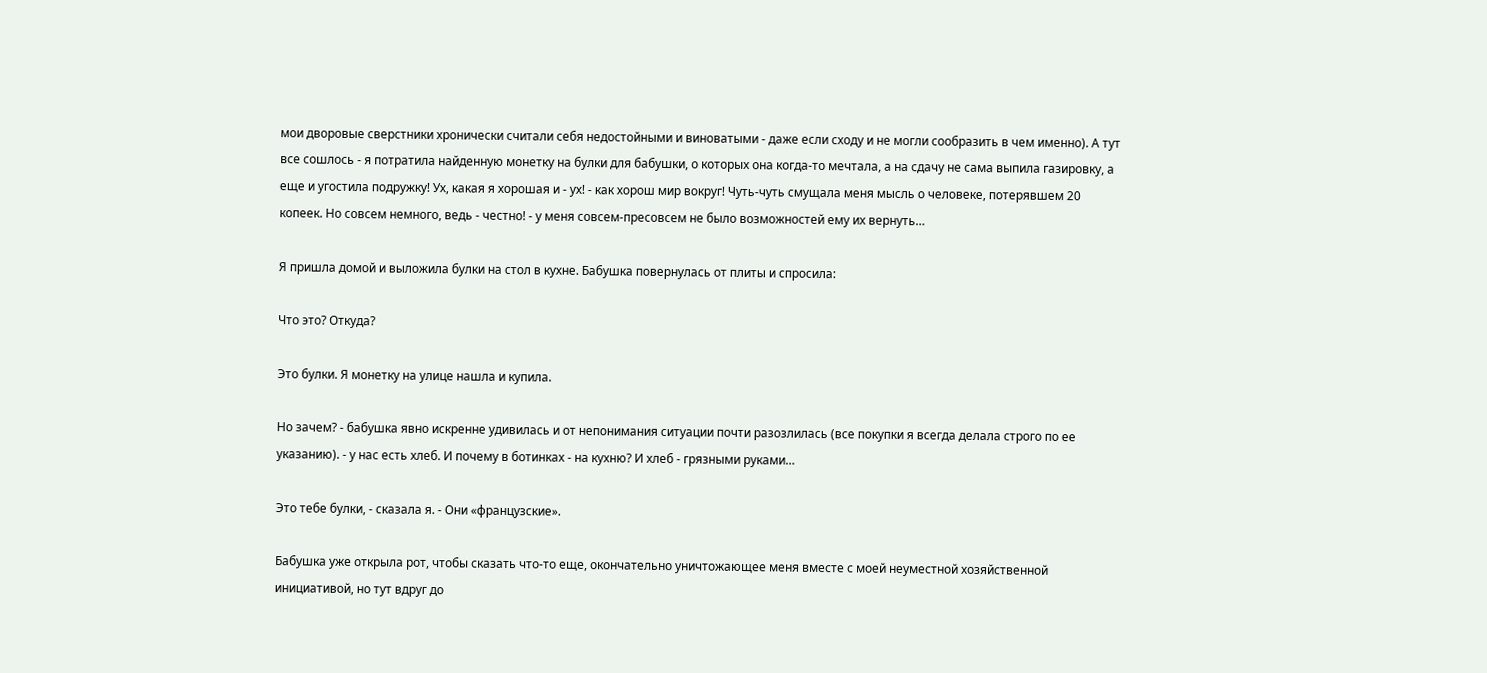мои дворовые сверстники хронически считали себя недостойными и виноватыми - даже если сходу и не могли сообразить в чем именно). А тут все сошлось - я потратила найденную монетку на булки для бабушки, о которых она когда-то мечтала, а на сдачу не сама выпила газировку, а еще и угостила подружку! Ух, какая я хорошая и - ух! - как хорош мир вокруг! Чуть-чуть смущала меня мысль о человеке, потерявшем 20 копеек. Но совсем немного, ведь - честно! - у меня совсем-пресовсем не было возможностей ему их вернуть…

Я пришла домой и выложила булки на стол в кухне. Бабушка повернулась от плиты и спросила:

Что это? Откуда?

Это булки. Я монетку на улице нашла и купила.

Но зачем? - бабушка явно искренне удивилась и от непонимания ситуации почти разозлилась (все покупки я всегда делала строго по ее указанию). - у нас есть хлеб. И почему в ботинках - на кухню? И хлеб - грязными руками…

Это тебе булки, - сказала я. - Они «французские».

Бабушка уже открыла рот, чтобы сказать что-то еще, окончательно уничтожающее меня вместе с моей неуместной хозяйственной инициативой, но тут вдруг до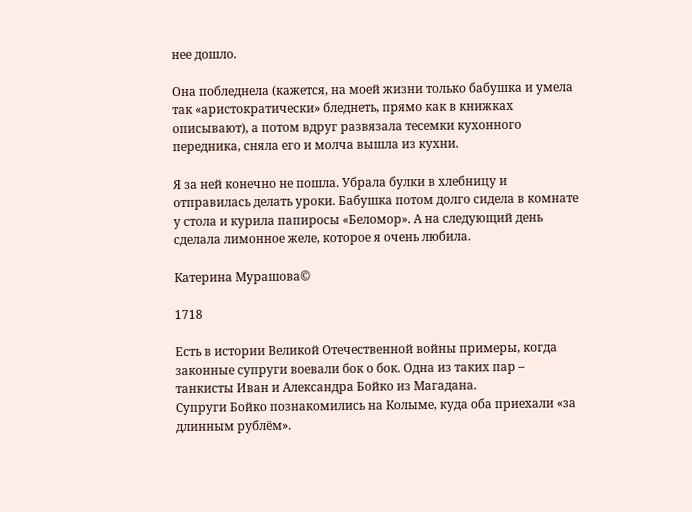нее дошло.

Она побледнела (кажется, на моей жизни только бабушка и умела так «аристократически» бледнеть, прямо как в книжках описывают), а потом вдруг развязала тесемки кухонного передника, сняла его и молча вышла из кухни.

Я за ней конечно не пошла. Убрала булки в хлебницу и отправилась делать уроки. Бабушка потом долго сидела в комнате у стола и курила папиросы «Беломор». А на следующий день сделала лимонное желе, которое я очень любила.

Катерина Мурашова©

1718

Есть в истории Великой Отечественной войны примеры, когда законные супруги воевали бок о бок. Одна из таких пар – танкисты Иван и Александра Бойко из Магадана.
Супруги Бойко познакомились на Колыме, куда оба приехали «за длинным рублём».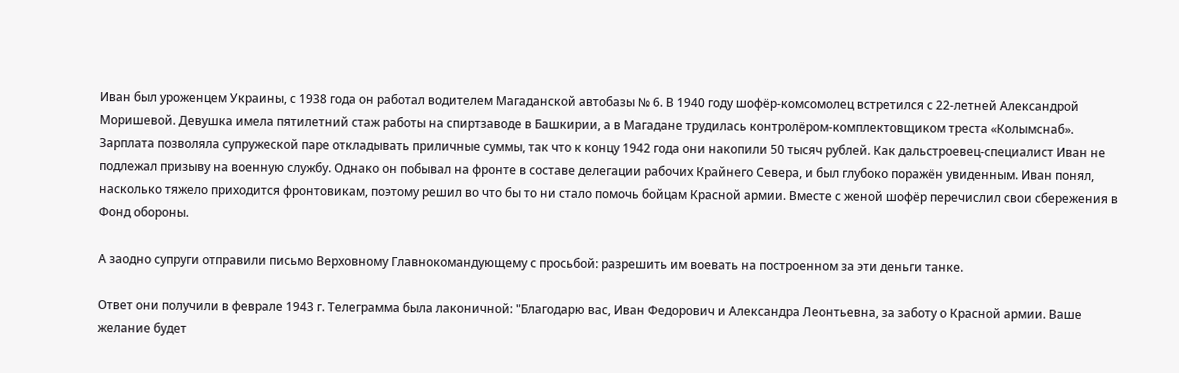Иван был уроженцем Украины, с 1938 года он работал водителем Магаданской автобазы № 6. В 1940 году шофёр-комсомолец встретился с 22-летней Александрой Моришевой. Девушка имела пятилетний стаж работы на спиртзаводе в Башкирии, а в Магадане трудилась контролёром-комплектовщиком треста «Колымснаб». Зарплата позволяла супружеской паре откладывать приличные суммы, так что к концу 1942 года они накопили 50 тысяч рублей. Как дальстроевец-специалист Иван не подлежал призыву на военную службу. Однако он побывал на фронте в составе делегации рабочих Крайнего Севера, и был глубоко поражён увиденным. Иван понял, насколько тяжело приходится фронтовикам, поэтому решил во что бы то ни стало помочь бойцам Красной армии. Вместе с женой шофёр перечислил свои сбережения в Фонд обороны.

А заодно супруги отправили письмо Верховному Главнокомандующему с просьбой: разрешить им воевать на построенном за эти деньги танке.

Ответ они получили в феврале 1943 г. Телеграмма была лаконичной: "Благодарю вас, Иван Федорович и Александра Леонтьевна, за заботу о Красной армии. Ваше желание будет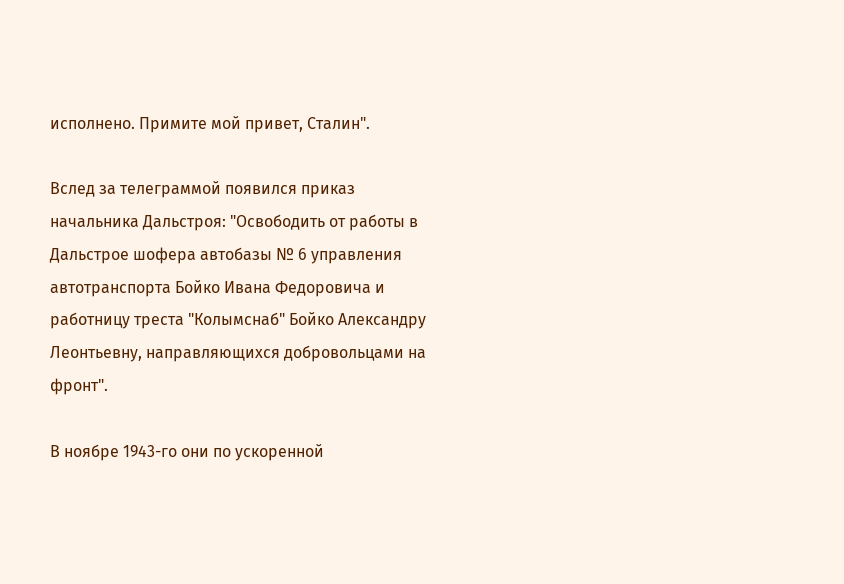исполнено. Примите мой привет, Сталин".

Вслед за телеграммой появился приказ начальника Дальстроя: "Освободить от работы в Дальстрое шофера автобазы № 6 управления автотранспорта Бойко Ивана Федоровича и работницу треста "Колымснаб" Бойко Александру Леонтьевну, направляющихся добровольцами на фронт".

В ноябре 1943-го они по ускоренной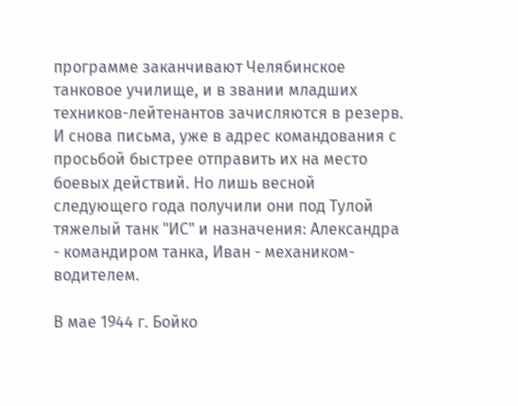программе заканчивают Челябинское танковое училище, и в звании младших техников-лейтенантов зачисляются в резерв. И снова письма, уже в адрес командования с просьбой быстрее отправить их на место боевых действий. Но лишь весной следующего года получили они под Тулой тяжелый танк "ИС" и назначения: Александра - командиром танка, Иван - механиком-водителем.

В мае 1944 г. Бойко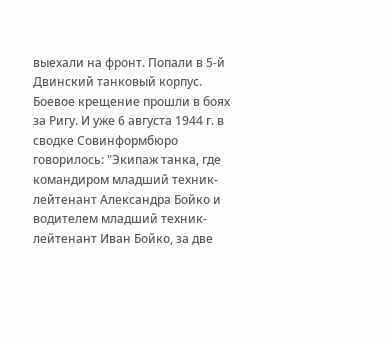выехали на фронт. Попали в 5-й Двинский танковый корпус. Боевое крещение прошли в боях за Ригу. И уже 6 августа 1944 г. в сводке Совинформбюро говорилось: "Экипаж танка, где командиром младший техник-лейтенант Александра Бойко и водителем младший техник-лейтенант Иван Бойко, за две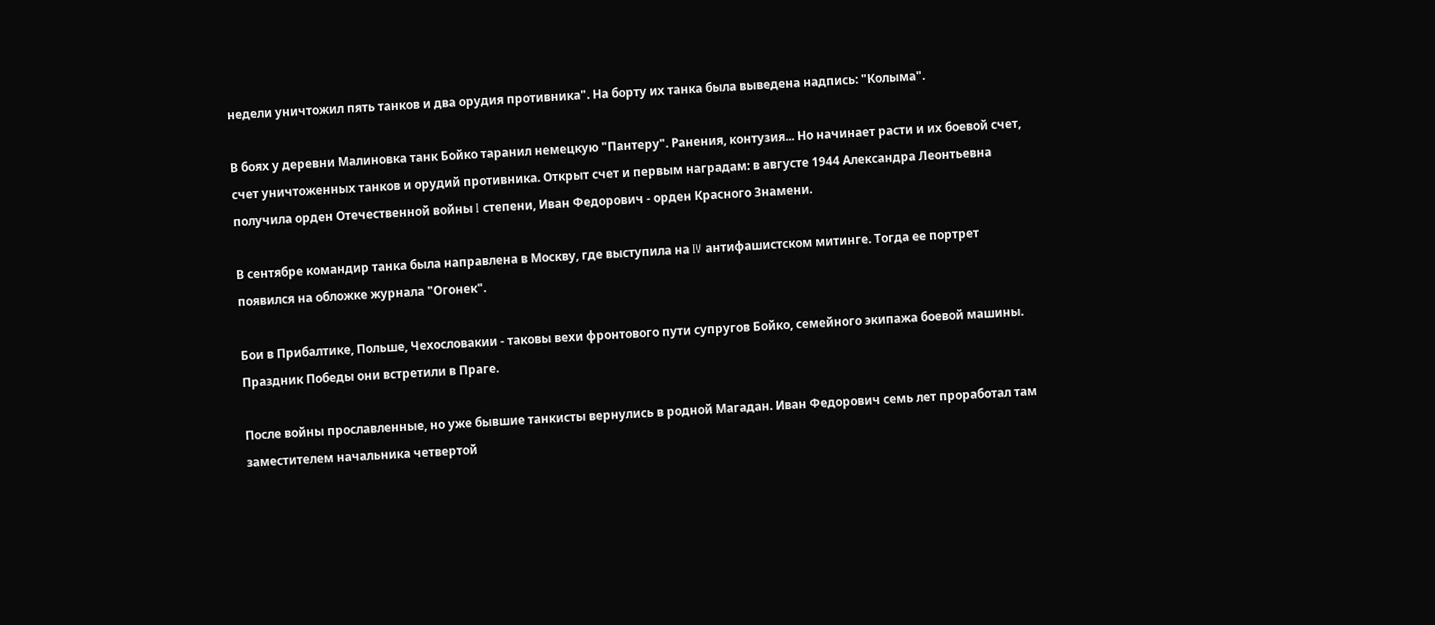недели уничтожил пять танков и два орудия противника". На борту их танка была выведена надпись: "Колыма".

В боях у деревни Малиновка танк Бойко таранил немецкую "Пантеру". Ранения, контузия... Но начинает расти и их боевой счет, счет уничтоженных танков и орудий противника. Открыт счет и первым наградам: в августе 1944 Александра Леонтьевна получила орден Отечественной войны I степени, Иван Федорович - орден Красного Знамени.

В сентябре командир танка была направлена в Москву, где выступила на IV антифашистском митинге. Тогда ее портрет появился на обложке журнала "Огонек".

Бои в Прибалтике, Польше, Чехословакии - таковы вехи фронтового пути супругов Бойко, семейного экипажа боевой машины. Праздник Победы они встретили в Праге.

После войны прославленные, но уже бывшие танкисты вернулись в родной Магадан. Иван Федорович семь лет проработал там заместителем начальника четвертой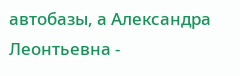автобазы, а Александра Леонтьевна -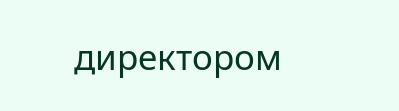директором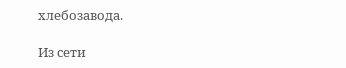хлебозавода.

Из сети